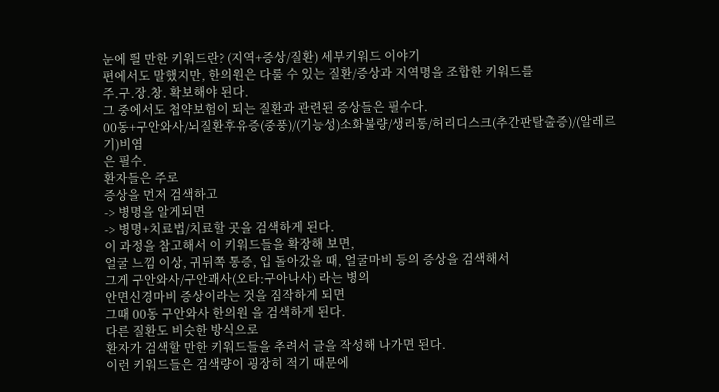눈에 띌 만한 키워드란? (지역+증상/질환) 세부키워드 이야기
편에서도 말했지만, 한의원은 다룰 수 있는 질환/증상과 지역명을 조합한 키워드를
주.구.장.창. 확보해야 된다.
그 중에서도 첩약보험이 되는 질환과 관련된 증상들은 필수다.
00동+구안와사/뇌질환후유증(중풍)/(기능성)소화불량/생리통/허리디스크(추간판탈출증)/(알레르기)비염
은 필수.
환자들은 주로
증상을 먼저 검색하고
-> 병명을 알게되면
-> 병명+치료법/치료할 곳을 검색하게 된다.
이 과정을 참고해서 이 키워드들을 확장해 보면,
얼굴 느낌 이상, 귀뒤쪽 통증, 입 돌아갔을 때, 얼굴마비 등의 증상을 검색해서
그게 구안와사/구안괘사(오타:구아나사) 라는 병의
안면신경마비 증상이라는 것을 짐작하게 되면
그때 00동 구안와사 한의원 을 검색하게 된다.
다른 질환도 비슷한 방식으로
환자가 검색할 만한 키워드들을 추려서 글을 작성해 나가면 된다.
이런 키워드들은 검색량이 굉장히 적기 때문에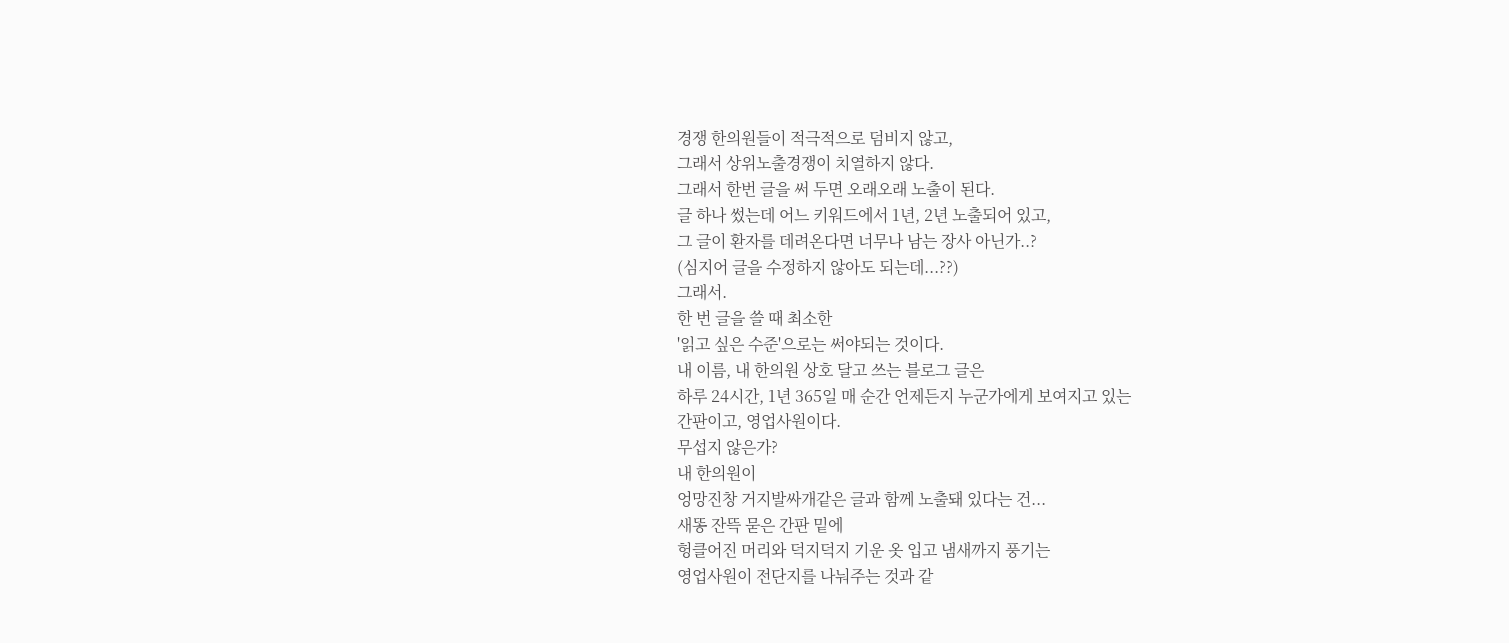경쟁 한의원들이 적극적으로 덤비지 않고,
그래서 상위노출경쟁이 치열하지 않다.
그래서 한번 글을 써 두면 오래오래 노출이 된다.
글 하나 썼는데 어느 키워드에서 1년, 2년 노출되어 있고,
그 글이 환자를 데려온다면 너무나 남는 장사 아닌가..?
(심지어 글을 수정하지 않아도 되는데...??)
그래서.
한 번 글을 쓸 때 최소한
'읽고 싶은 수준'으로는 써야되는 것이다.
내 이름, 내 한의원 상호 달고 쓰는 블로그 글은
하루 24시간, 1년 365일 매 순간 언제든지 누군가에게 보여지고 있는
간판이고, 영업사원이다.
무섭지 않은가?
내 한의원이
엉망진창 거지발싸개같은 글과 함께 노출돼 있다는 건...
새똥 잔뜩 묻은 간판 밑에
헝클어진 머리와 덕지덕지 기운 옷 입고 냄새까지 풍기는
영업사원이 전단지를 나눠주는 것과 같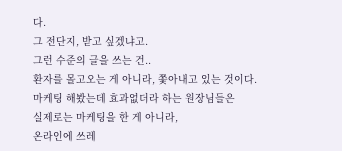다.
그 전단지, 받고 싶겠냐고.
그런 수준의 글을 쓰는 건..
환자를 몰고오는 게 아니라, 쫓아내고 있는 것이다.
마케팅 해봤는데 효과없더라 하는 원장님들은
실제로는 마케팅을 한 게 아니라,
온라인에 쓰레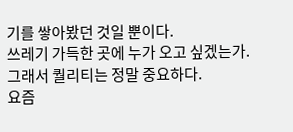기를 쌓아봤던 것일 뿐이다.
쓰레기 가득한 곳에 누가 오고 싶겠는가.
그래서 퀄리티는 정말 중요하다.
요즘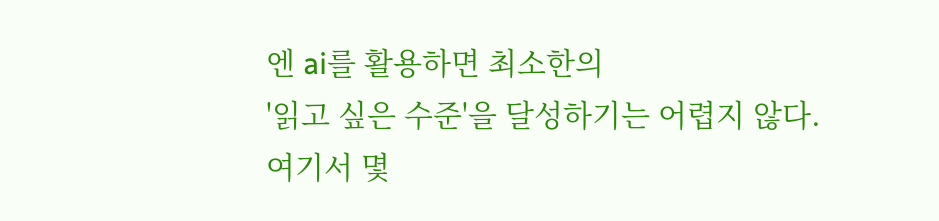엔 ai를 활용하면 최소한의
'읽고 싶은 수준'을 달성하기는 어렵지 않다.
여기서 몇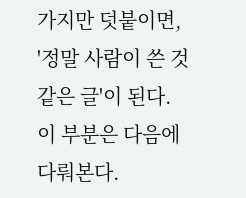가지만 덧붙이면,
'정말 사람이 쓴 것 같은 글'이 된다.
이 부분은 다음에 다뤄본다.